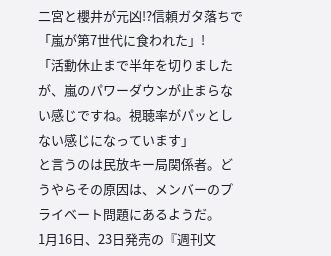二宮と櫻井が元凶!?信頼ガタ落ちで「嵐が第7世代に食われた」!
「活動休止まで半年を切りましたが、嵐のパワーダウンが止まらない感じですね。視聴率がパッとしない感じになっています」
と言うのは民放キー局関係者。どうやらその原因は、メンバーのプライベート問題にあるようだ。
1月16日、23日発売の『週刊文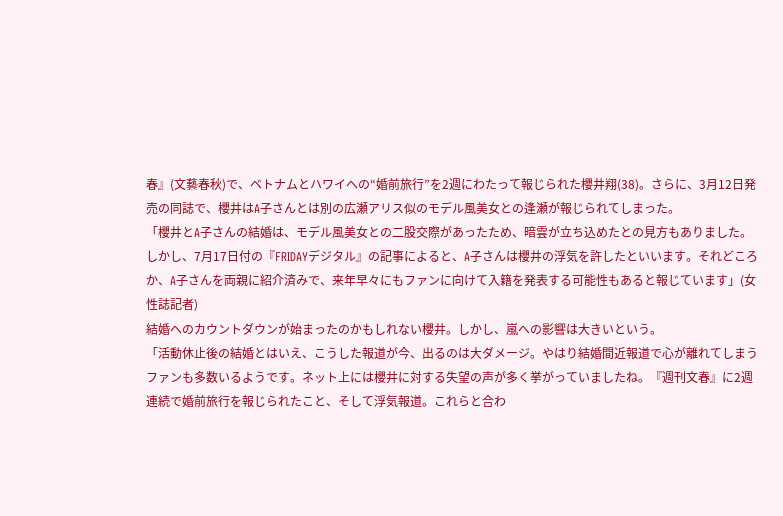春』(文藝春秋)で、ベトナムとハワイへの“婚前旅行”を2週にわたって報じられた櫻井翔(38)。さらに、3月12日発売の同誌で、櫻井はA子さんとは別の広瀬アリス似のモデル風美女との逢瀬が報じられてしまった。
「櫻井とA子さんの結婚は、モデル風美女との二股交際があったため、暗雲が立ち込めたとの見方もありました。
しかし、7月17日付の『FRIDAYデジタル』の記事によると、A子さんは櫻井の浮気を許したといいます。それどころか、A子さんを両親に紹介済みで、来年早々にもファンに向けて入籍を発表する可能性もあると報じています」(女性誌記者)
結婚へのカウントダウンが始まったのかもしれない櫻井。しかし、嵐への影響は大きいという。
「活動休止後の結婚とはいえ、こうした報道が今、出るのは大ダメージ。やはり結婚間近報道で心が離れてしまうファンも多数いるようです。ネット上には櫻井に対する失望の声が多く挙がっていましたね。『週刊文春』に2週連続で婚前旅行を報じられたこと、そして浮気報道。これらと合わ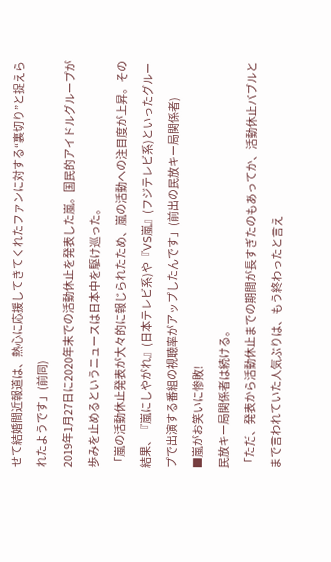せて結婚間近報道は、熱心に応援してきてくれたファンに対する“裏切り”と捉えられたようです」(前同)
2019年1月27日に2020年末での活動休止を発表した嵐。国民的アイドルグループが歩みを止めるというニュースは日本中を駆け巡った。
「嵐の活動休止発表が大々的に報じられたため、嵐の活動への注目度が上昇。その結果、『嵐にしやがれ』(日本テレビ系)や『VS嵐』(フジテレビ系)といったグループで出演する番組の視聴率がアップしたんです」(前出の民放キー局関係者)
■嵐がお笑いに惨敗!
民放キー局関係者は続ける。
「ただ、発表から活動休止までの期間が長すぎたのもあってか、活動休止バブルとまで言われていた人気ぶりは、もう終わったと言え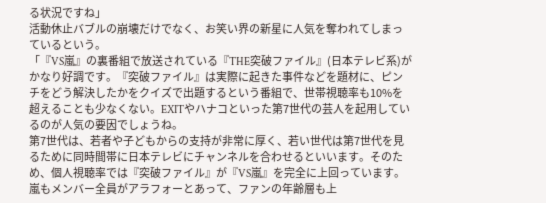る状況ですね」
活動休止バブルの崩壊だけでなく、お笑い界の新星に人気を奪われてしまっているという。
「『VS嵐』の裏番組で放送されている『THE突破ファイル』(日本テレビ系)がかなり好調です。『突破ファイル』は実際に起きた事件などを題材に、ピンチをどう解決したかをクイズで出題するという番組で、世帯視聴率も10%を超えることも少なくない。EXITやハナコといった第7世代の芸人を起用しているのが人気の要因でしょうね。
第7世代は、若者や子どもからの支持が非常に厚く、若い世代は第7世代を見るために同時間帯に日本テレビにチャンネルを合わせるといいます。そのため、個人視聴率では『突破ファイル』が『VS嵐』を完全に上回っています。嵐もメンバー全員がアラフォーとあって、ファンの年齢層も上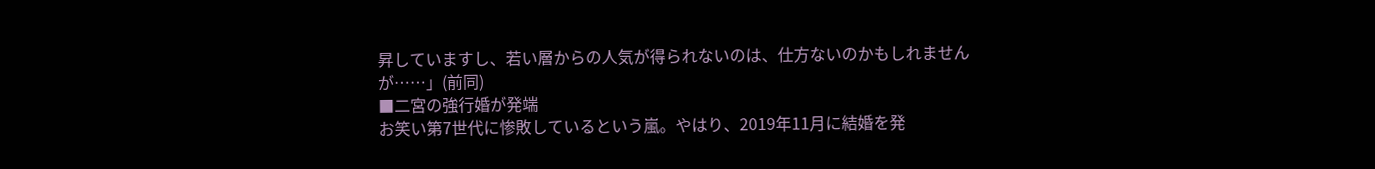昇していますし、若い層からの人気が得られないのは、仕方ないのかもしれませんが……」(前同)
■二宮の強行婚が発端
お笑い第7世代に惨敗しているという嵐。やはり、2019年11月に結婚を発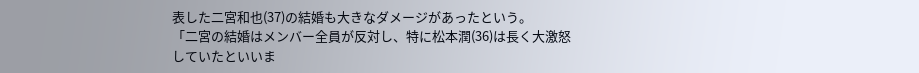表した二宮和也(37)の結婚も大きなダメージがあったという。
「二宮の結婚はメンバー全員が反対し、特に松本潤(36)は長く大激怒していたといいま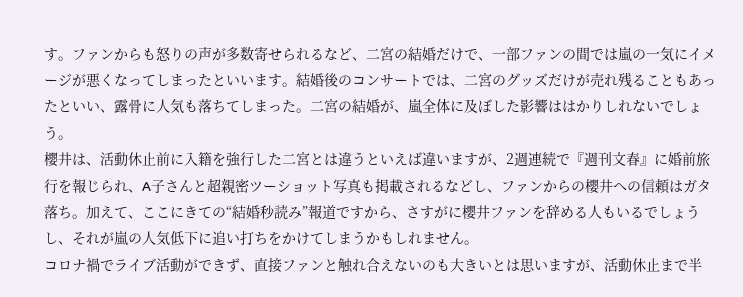す。ファンからも怒りの声が多数寄せられるなど、二宮の結婚だけで、一部ファンの間では嵐の一気にイメージが悪くなってしまったといいます。結婚後のコンサートでは、二宮のグッズだけが売れ残ることもあったといい、露骨に人気も落ちてしまった。二宮の結婚が、嵐全体に及ぼした影響ははかりしれないでしょう。
櫻井は、活動休止前に入籍を強行した二宮とは違うといえば違いますが、2週連続で『週刊文春』に婚前旅行を報じられ、A子さんと超親密ツーショット写真も掲載されるなどし、ファンからの櫻井への信頼はガタ落ち。加えて、ここにきての“結婚秒読み”報道ですから、さすがに櫻井ファンを辞める人もいるでしょうし、それが嵐の人気低下に追い打ちをかけてしまうかもしれません。
コロナ禍でライブ活動ができず、直接ファンと触れ合えないのも大きいとは思いますが、活動休止まで半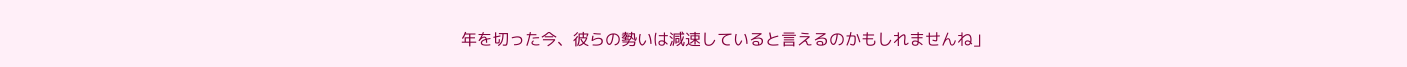年を切った今、彼らの勢いは減速していると言えるのかもしれませんね」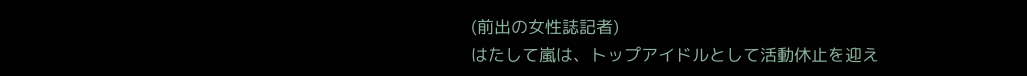(前出の女性誌記者)
はたして嵐は、トップアイドルとして活動休止を迎え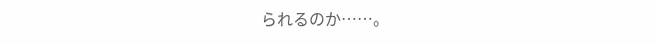られるのか……。